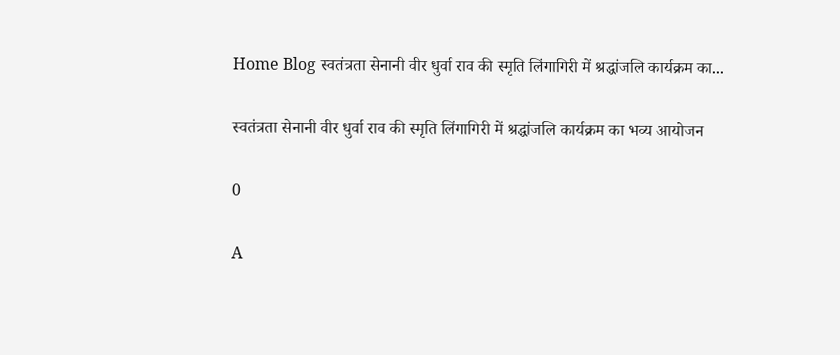Home Blog स्वतंत्रता सेनानी वीर धुर्वा राव की स्मृति लिंगागिरी में श्रद्धांजलि कार्यक्रम का...

स्वतंत्रता सेनानी वीर धुर्वा राव की स्मृति लिंगागिरी में श्रद्धांजलि कार्यक्रम का भव्य आयोजन

0

A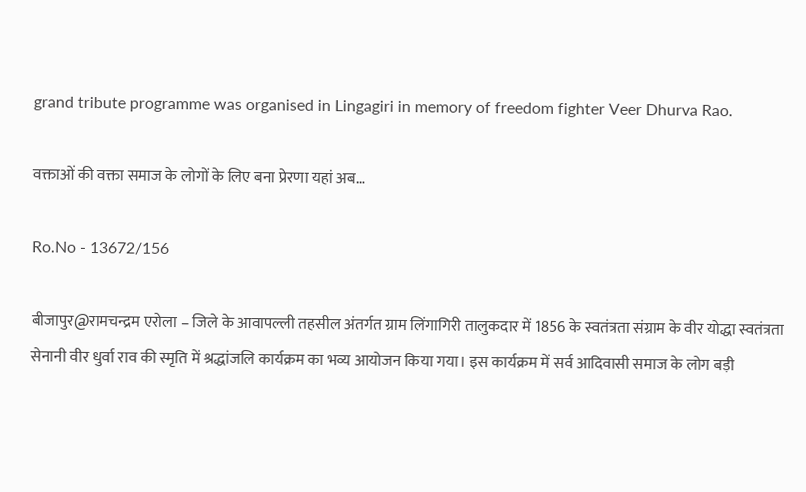grand tribute programme was organised in Lingagiri in memory of freedom fighter Veer Dhurva Rao.

वक्ताओं की वक्ता समाज के लोगों के लिए बना प्रेरणा यहां अब…

Ro.No - 13672/156

बीजापुर@रामचन्द्रम एरोला – जिले के आवापल्ली तहसील अंतर्गत ग्राम लिंगागिरी तालुकदार में 1856 के स्वतंत्रता संग्राम के वीर योद्धा स्वतंत्रता सेनानी वीर धुर्वा राव की स्मृति में श्रद्धांजलि कार्यक्रम का भव्य आयोजन किया गया। इस कार्यक्रम में सर्व आदिवासी समाज के लोग बड़ी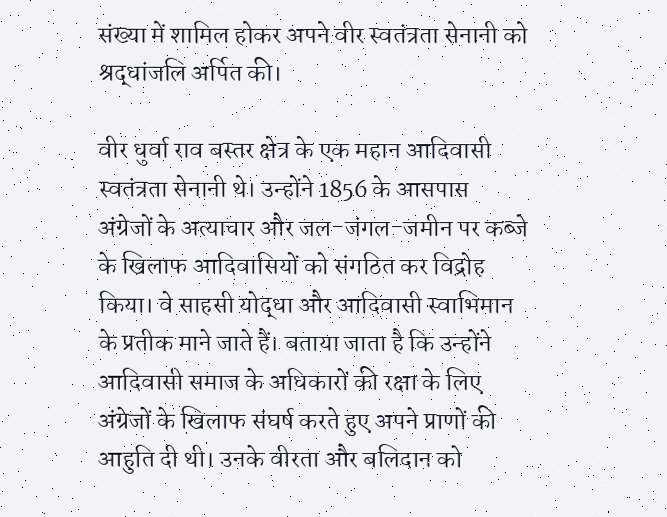संख्या में शामिल होकर अपने वीर स्वतंत्रता सेनानी को श्रद्धांजलि अर्पित की।

वीर धुर्वा राव बस्तर क्षेत्र के एक महान आदिवासी स्वतंत्रता सेनानी थे। उन्होंने 1856 के आसपास अंग्रेजों के अत्याचार और जल-जंगल-जमीन पर कब्जे के खिलाफ आदिवासियों को संगठित कर विद्रोह किया। वे साहसी योद्धा और आदिवासी स्वाभिमान के प्रतीक माने जाते हैं। बताया जाता है कि उन्होंने आदिवासी समाज के अधिकारों की रक्षा के लिए अंग्रेजों के खिलाफ संघर्ष करते हुए अपने प्राणों की आहुति दी थी। उनके वीरता और बलिदान को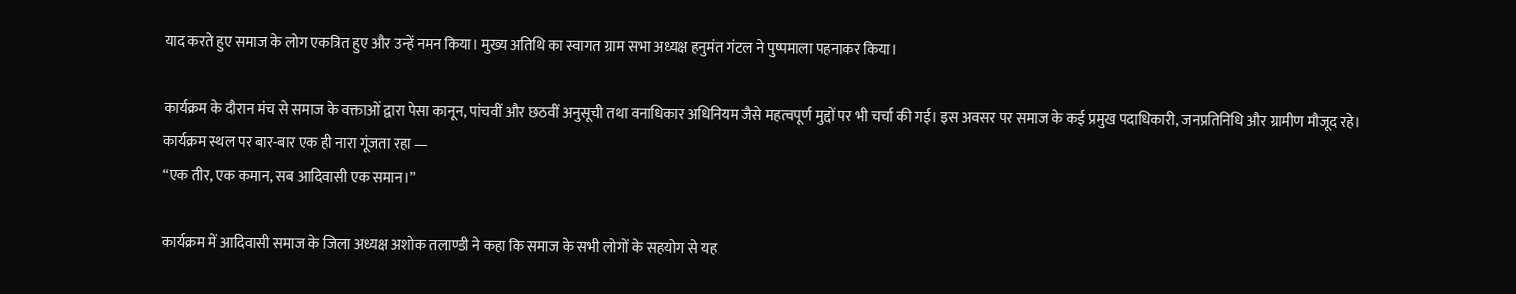याद करते हुए समाज के लोग एकत्रित हुए और उन्हें नमन किया। मुख्य अतिथि का स्वागत ग्राम सभा अध्यक्ष हनुमंत गंटल ने पुष्पमाला पहनाकर किया।

कार्यक्रम के दौरान मंच से समाज के वक्ताओं द्वारा पेसा कानून, पांचवीं और छठवीं अनुसूची तथा वनाधिकार अधिनियम जैसे महत्वपूर्ण मुद्दों पर भी चर्चा की गई। इस अवसर पर समाज के कई प्रमुख पदाधिकारी, जनप्रतिनिधि और ग्रामीण मौजूद रहे। कार्यक्रम स्थल पर बार-बार एक ही नारा गूंजता रहा —
“एक तीर, एक कमान, सब आदिवासी एक समान।”

कार्यक्रम में आदिवासी समाज के जिला अध्यक्ष अशोक तलाण्डी ने कहा कि समाज के सभी लोगों के सहयोग से यह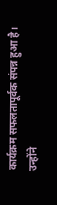कार्यक्रम सफलतापूर्वक संपन्न हुआ है। उन्होंने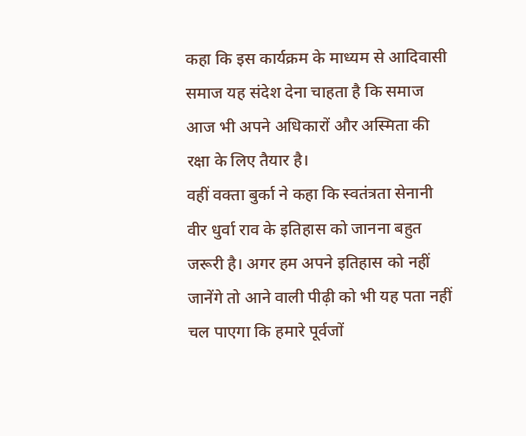कहा कि इस कार्यक्रम के माध्यम से आदिवासी समाज यह संदेश देना चाहता है कि समाज आज भी अपने अधिकारों और अस्मिता की रक्षा के लिए तैयार है।
वहीं वक्ता बुर्का ने कहा कि स्वतंत्रता सेनानी वीर धुर्वा राव के इतिहास को जानना बहुत जरूरी है। अगर हम अपने इतिहास को नहीं जानेंगे तो आने वाली पीढ़ी को भी यह पता नहीं चल पाएगा कि हमारे पूर्वजों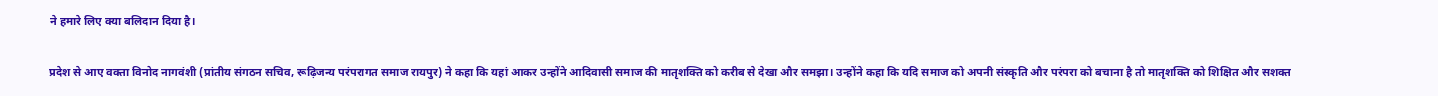ने हमारे लिए क्या बलिदान दिया है।

प्रदेश से आए वक्ता विनोद नागवंशी (प्रांतीय संगठन सचिव, रूढ़िजन्य परंपरागत समाज रायपुर) ने कहा कि यहां आकर उन्होंने आदिवासी समाज की मातृशक्ति को करीब से देखा और समझा। उन्होंने कहा कि यदि समाज को अपनी संस्कृति और परंपरा को बचाना है तो मातृशक्ति को शिक्षित और सशक्त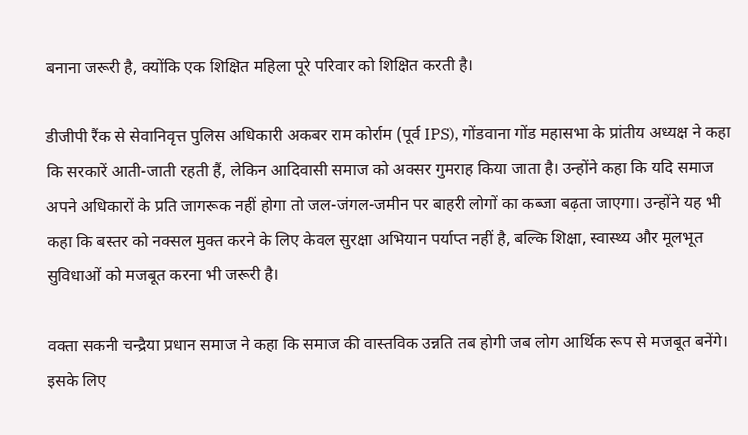बनाना जरूरी है, क्योंकि एक शिक्षित महिला पूरे परिवार को शिक्षित करती है।

डीजीपी रैंक से सेवानिवृत्त पुलिस अधिकारी अकबर राम कोर्राम (पूर्व IPS), गोंडवाना गोंड महासभा के प्रांतीय अध्यक्ष ने कहा कि सरकारें आती-जाती रहती हैं, लेकिन आदिवासी समाज को अक्सर गुमराह किया जाता है। उन्होंने कहा कि यदि समाज अपने अधिकारों के प्रति जागरूक नहीं होगा तो जल-जंगल-जमीन पर बाहरी लोगों का कब्जा बढ़ता जाएगा। उन्होंने यह भी कहा कि बस्तर को नक्सल मुक्त करने के लिए केवल सुरक्षा अभियान पर्याप्त नहीं है, बल्कि शिक्षा, स्वास्थ्य और मूलभूत सुविधाओं को मजबूत करना भी जरूरी है।

वक्ता सकनी चन्द्रैया प्रधान समाज ने कहा कि समाज की वास्तविक उन्नति तब होगी जब लोग आर्थिक रूप से मजबूत बनेंगे। इसके लिए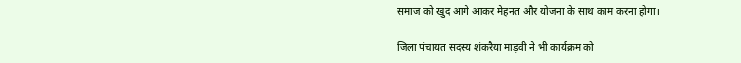समाज को खुद आगे आकर मेहनत और योजना के साथ काम करना होगा।

जिला पंचायत सदस्य शंकरैया माड़वी ने भी कार्यक्रम को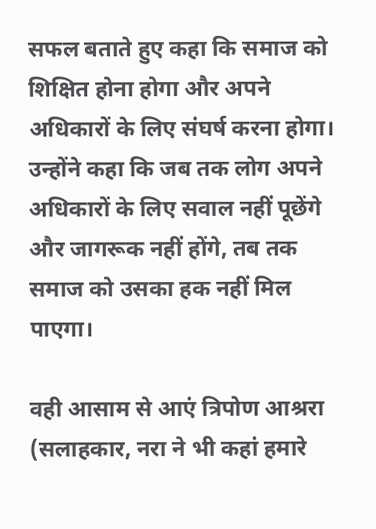सफल बताते हुए कहा कि समाज को शिक्षित होना होगा और अपने अधिकारों के लिए संघर्ष करना होगा। उन्होंने कहा कि जब तक लोग अपने अधिकारों के लिए सवाल नहीं पूछेंगे और जागरूक नहीं होंगे, तब तक समाज को उसका हक नहीं मिल पाएगा।

वही आसाम से आएं त्रिपोण आश्ररा (सलाहकार, नरा ने भी कहां हमारे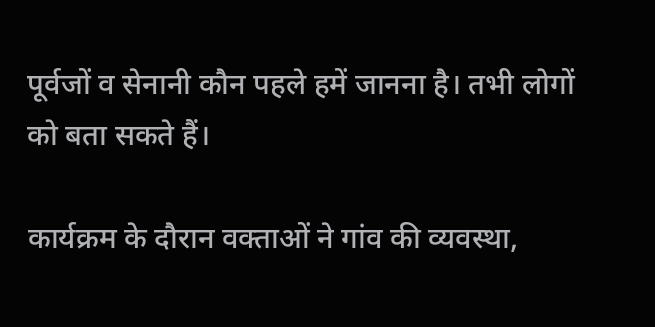पूर्वजों व सेनानी कौन पहले हमें जानना है। तभी लोगों को बता सकते हैं।

कार्यक्रम के दौरान वक्ताओं ने गांव की व्यवस्था,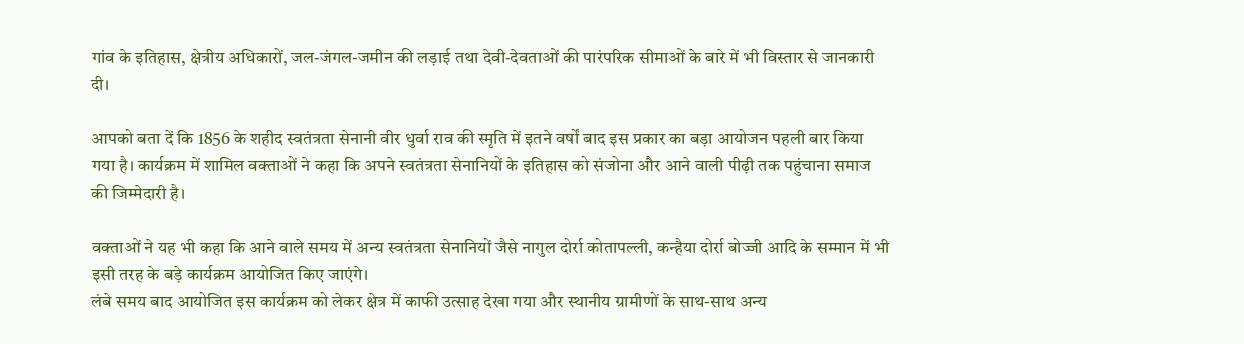गांव के इतिहास, क्षेत्रीय अधिकारों, जल-जंगल-जमीन की लड़ाई तथा देवी-देवताओं की पारंपरिक सीमाओं के बारे में भी विस्तार से जानकारी दी।

आपको बता दें कि 1856 के शहीद स्वतंत्रता सेनानी वीर धुर्वा राव की स्मृति में इतने वर्षों बाद इस प्रकार का बड़ा आयोजन पहली बार किया गया है। कार्यक्रम में शामिल वक्ताओं ने कहा कि अपने स्वतंत्रता सेनानियों के इतिहास को संजोना और आने वाली पीढ़ी तक पहुंचाना समाज की जिम्मेदारी है।

वक्ताओं ने यह भी कहा कि आने वाले समय में अन्य स्वतंत्रता सेनानियों जैसे नागुल दोर्रा कोतापल्ली, कन्हैया दोर्रा बोज्जी आदि के सम्मान में भी इसी तरह के बड़े कार्यक्रम आयोजित किए जाएंगे।
लंबे समय बाद आयोजित इस कार्यक्रम को लेकर क्षेत्र में काफी उत्साह देखा गया और स्थानीय ग्रामीणों के साथ-साथ अन्य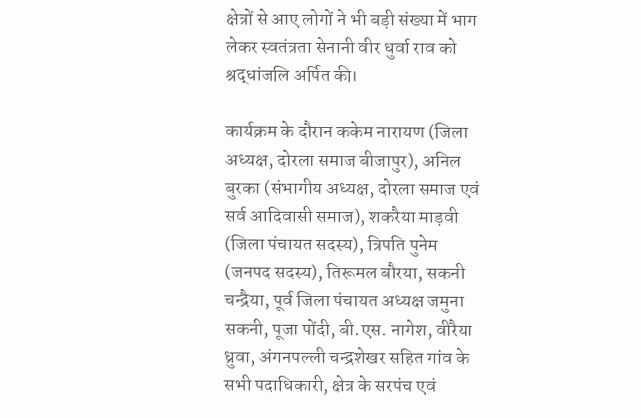क्षेत्रों से आए लोगों ने भी बड़ी संख्या में भाग लेकर स्वतंत्रता सेनानी वीर धुर्वा राव को श्रद्धांजलि अर्पित की।

कार्यक्रम के दौरान ककेम नारायण (जिला अध्यक्ष, दोरला समाज बीजापुर), अनिल बुरका (संभागीय अध्यक्ष, दोरला समाज एवं सर्व आदिवासी समाज), शकरैया माड़वी (जिला पंचायत सदस्य), त्रिपति पुनेम (जनपद सदस्य), तिरूमल बौरया, सकनी चन्द्रैया, पूर्व जिला पंचायत अध्यक्ष जमुना सकनी, पूजा पोंदी, बी.एस. नागेश, वीरैया ध्रुवा, अंगनपल्ली चन्द्रशेखर सहित गांव के सभी पदाधिकारी, क्षेत्र के सरपंच एवं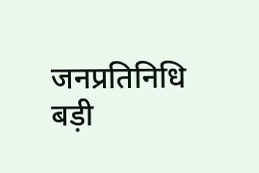जनप्रतिनिधि बड़ी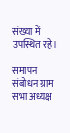संख्या में उपस्थित रहे।

समापन संबोधन ग्राम सभा अध्यक्ष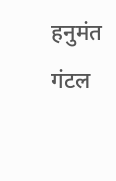हनुमंत गंटल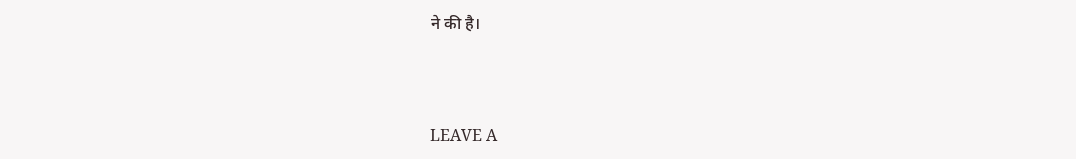ने की है।



LEAVE A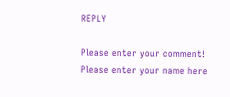REPLY

Please enter your comment!
Please enter your name here